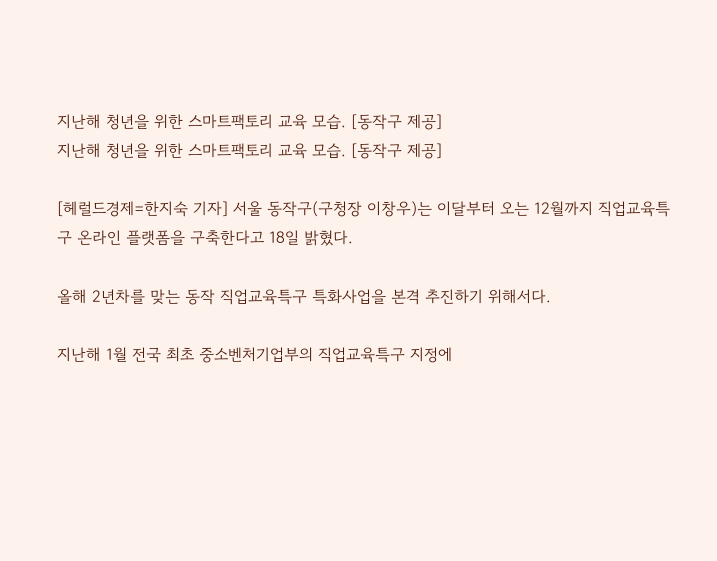지난해 청년을 위한 스마트팩토리 교육 모습. [동작구 제공]
지난해 청년을 위한 스마트팩토리 교육 모습. [동작구 제공]

[헤럴드경제=한지숙 기자] 서울 동작구(구청장 이창우)는 이달부터 오는 12월까지 직업교육특구 온라인 플랫폼을 구축한다고 18일 밝혔다.

올해 2년차를 맞는 동작 직업교육특구 특화사업을 본격 추진하기 위해서다.

지난해 1월 전국 최초 중소벤처기업부의 직업교육특구 지정에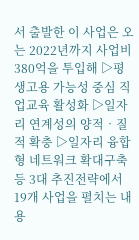서 출발한 이 사업은 오는 2022년까지 사업비 380억을 투입해 ▷평생고용 가능성 중심 직업교육 활성화 ▷일자리 연계성의 양적‧질적 확충 ▷일자리 융합형 네트워크 확대구축 등 3대 추진전략에서 19개 사업을 펼치는 내용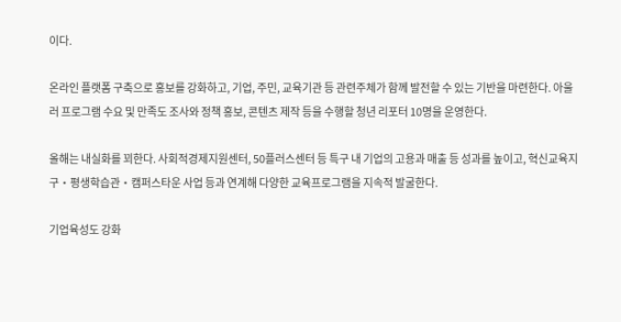이다.

온라인 플랫폼 구축으로 홍보를 강화하고, 기업, 주민, 교육기관 등 관련주체가 함께 발전할 수 있는 기반을 마련한다. 아울러 프로그램 수요 및 만족도 조사와 정책 홍보, 콘텐츠 제작 등을 수행할 청년 리포터 10명을 운영한다.

올해는 내실화를 꾀한다. 사회적경제지원센터, 50플러스센터 등 특구 내 기업의 고용과 매출 등 성과를 높이고, 혁신교육지구‧평생학습관‧캠퍼스타운 사업 등과 연계해 다양한 교육프로그램을 지속적 발굴한다.

기업육성도 강화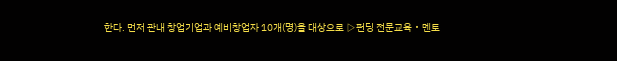한다. 먼저 관내 창업기업과 예비창업자 10개(명)을 대상으로 ▷펀딩 전문교육‧멘토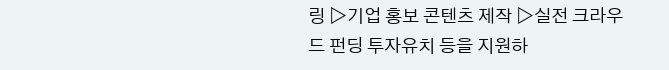링 ▷기업 홍보 콘텐츠 제작 ▷실전 크라우드 펀딩 투자유치 등을 지원하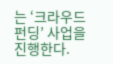는 ‘크라우드 펀딩’ 사업을 진행한다.